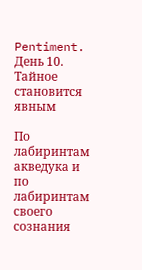Pentiment. День 10. Тайное становится явным

По лабиринтам акведука и по лабиринтам своего сознания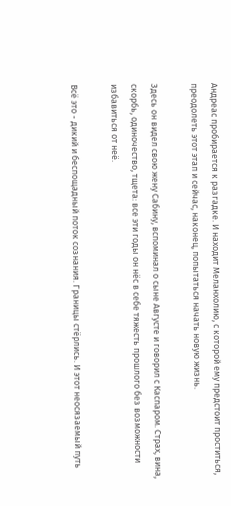Андреас пробирается к разгадке. И находит Меланхолию, с которой ему предстоит проститься, преодолеть этот этап и сейчас, наконец, попытаться начать новую жизнь.

Здесь он видел свою жену Сабину, вспоминал о сыне Августе и говорил с Каспаром. Страх, вина, скорбь, одиночество, тщета: все эти годы он нёс в себе тяжесть прошлого без возможности избавиться от неё.

Всё это - дикий и беспощадный поток сознания. Границы стёрлись. И этот неосязаемый путь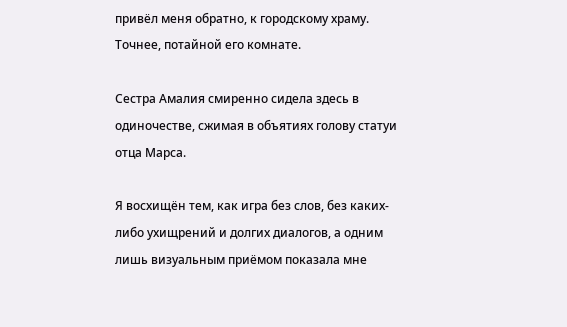привёл меня обратно, к городскому храму. Точнее, потайной его комнате.

Сестра Амалия смиренно сидела здесь в одиночестве, сжимая в объятиях голову статуи отца Марса.

Я восхищён тем, как игра без слов, без каких-либо ухищрений и долгих диалогов, а одним лишь визуальным приёмом показала мне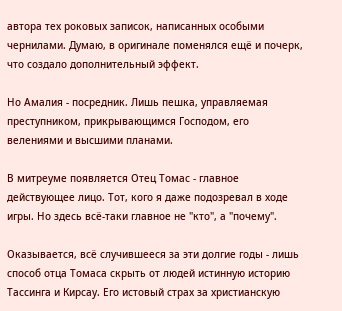автора тех роковых записок, написанных особыми чернилами. Думаю, в оригинале поменялся ещё и почерк, что создало дополнительный эффект.

Но Амалия - посредник. Лишь пешка, управляемая преступником, прикрывающимся Господом, его велениями и высшими планами.

В митреуме появляется Отец Томас - главное действующее лицо. Тот, кого я даже подозревал в ходе игры. Но здесь всё-таки главное не "кто", а "почему".

Оказывается, всё случившееся за эти долгие годы - лишь способ отца Томаса скрыть от людей истинную историю Тассинга и Кирсау. Его истовый страх за христианскую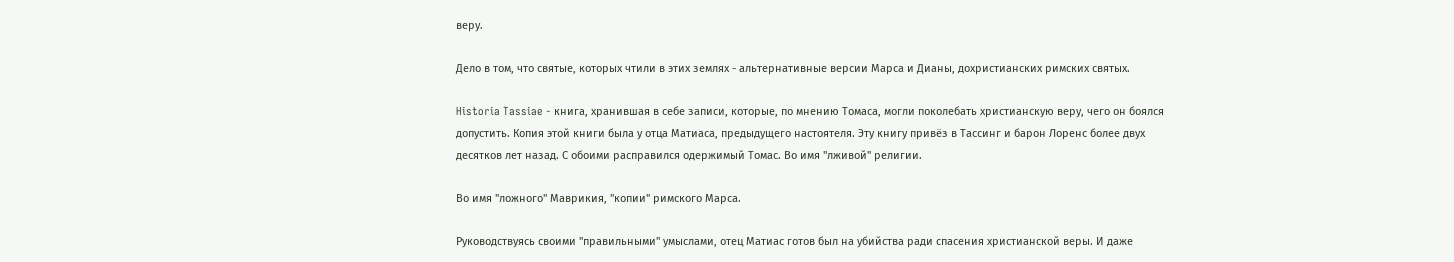веру.

Дело в том, что святые, которых чтили в этих землях - альтернативные версии Марса и Дианы, дохристианских римских святых.

Historia Tassiae - книга, хранившая в себе записи, которые, по мнению Томаса, могли поколебать христианскую веру, чего он боялся допустить. Копия этой книги была у отца Матиаса, предыдущего настоятеля. Эту книгу привёз в Тассинг и барон Лоренс более двух десятков лет назад. С обоими расправился одержимый Томас. Во имя "лживой" религии.

Во имя "ложного" Маврикия, "копии" римского Марса.

Руководствуясь своими "правильными" умыслами, отец Матиас готов был на убийства ради спасения христианской веры. И даже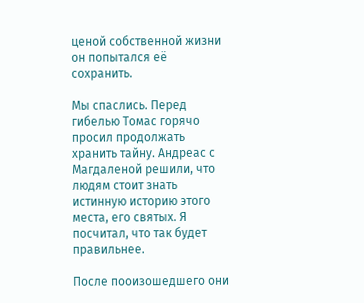ценой собственной жизни он попытался её сохранить.

Мы спаслись. Перед гибелью Томас горячо просил продолжать хранить тайну. Андреас с Магдаленой решили, что людям стоит знать истинную историю этого места, его святых. Я посчитал, что так будет правильнее.

После пооизошедшего они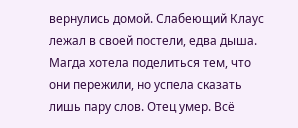вернулись домой. Слабеющий Клаус лежал в своей постели, едва дыша. Магда хотела поделиться тем, что они пережили, но успела сказать лишь пару слов. Отец умер. Всё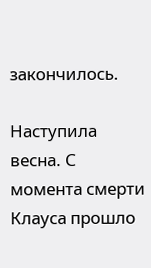закончилось.

Наступила весна. С момента смерти Клауса прошло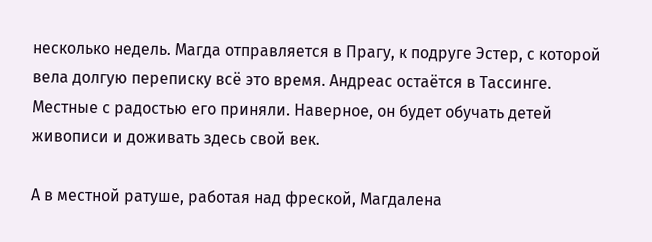несколько недель. Магда отправляется в Прагу, к подруге Эстер, с которой вела долгую переписку всё это время. Андреас остаётся в Тассинге. Местные с радостью его приняли. Наверное, он будет обучать детей живописи и доживать здесь свой век.

А в местной ратуше, работая над фреской, Магдалена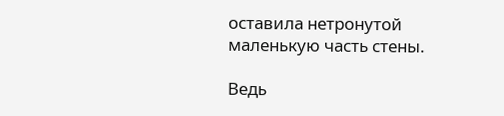оставила нетронутой маленькую часть стены.

Ведь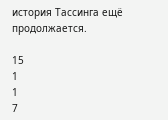история Тассинга ещё продолжается.

15
1
1
7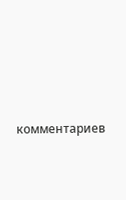комментариев